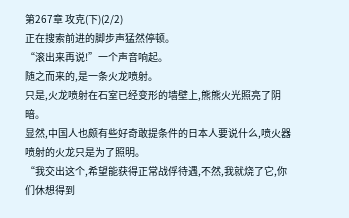第267章 攻克(下)(2/2)
正在搜索前进的脚步声猛然停顿。
“滚出来再说!”一个声音响起。
随之而来的,是一条火龙喷射。
只是,火龙喷射在石室已经变形的墙壁上,熊熊火光照亮了阴暗。
显然,中国人也颇有些好奇敢提条件的日本人要说什么,喷火器喷射的火龙只是为了照明。
“我交出这个,希望能获得正常战俘待遇,不然,我就烧了它,你们休想得到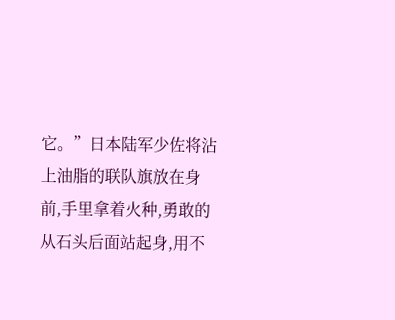它。”日本陆军少佐将沾上油脂的联队旗放在身前,手里拿着火种,勇敢的从石头后面站起身,用不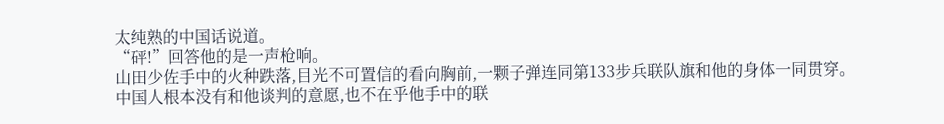太纯熟的中国话说道。
“砰!”回答他的是一声枪响。
山田少佐手中的火种跌落,目光不可置信的看向胸前,一颗子弹连同第133步兵联队旗和他的身体一同贯穿。
中国人根本没有和他谈判的意愿,也不在乎他手中的联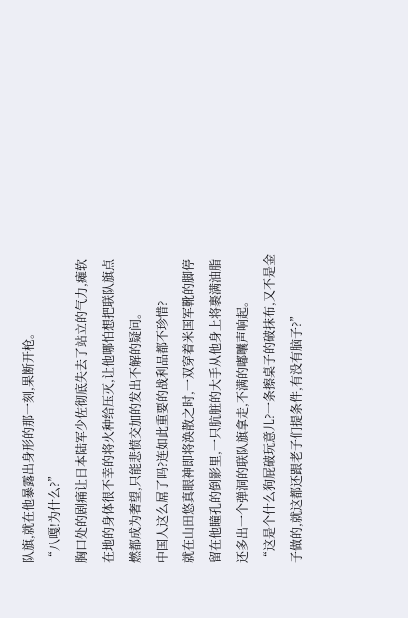队旗,就在他暴露出身形的那一刻,果断开枪。
“八嘎!为什么?”
胸口处的剧痛让日本陆军少佐彻底失去了站立的气力,瘫软在地的身体很不幸的将火种给压灭,让他哪怕想把联队旗点燃都成为奢望,只能悲愤交加的发出不解的疑问。
中国人这么屌了吗?连如此重要的战利品都不珍惜?
就在山田悠真眼神即将涣散之时,一双穿着米国军靴的脚停留在他瞳孔的倒影里,一只肮脏的大手从他身上将裹满油脂还多出一个弹洞的联队旗拿走,不满的嘟囔声响起。
“这是个什么狗屁破玩意儿?一条擦桌子的破抹布,又不是金子做的,就这都还跟老子们提条件,有没有脑子?”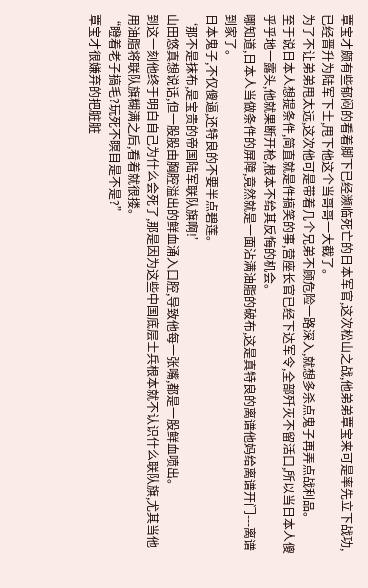覃宝才颇有些郁闷的看着脚下已经濒临死亡的日本军官,这次松山之战,他弟弟覃宝来可是率先立下战功,已经晋升为陆军下士,甩下他这个当哥哥一大截了。
为了不让弟弟甩太远,这次他可是带着几个兄弟不顾危险一路深入,就想多杀点鬼子再弄点战利品。
至于说日本人想提条件,简直就是件搞笑的事,营座长官已经下达军令,全部歼灭不留活口,所以当日本人傻乎乎地一露头,他就果断开枪,根本不给其反悔的机会。
哪知道,日本人当做条件的屏障,竟然就是一面沾满油脂的破布,这是真特良的离谱他妈给离谱开门---离谱到家了。
日本鬼子,不仅傻逼,还特良的不要半点碧莲。
‘那不是抹布,是宝贵的帝国陆军联队旗啊!’
山田悠真想说话,但一股股由胸腔溢出的鲜血涌入口腔,导致他每一张嘴,都是一股鲜血喷出。
到这一刻他终于明白自己为什么会死了,那是因为这些中国底层士兵根本就不认识什么联队旗,尤其当他用油脂将联队旗糊满之后,看着就很搂。
“瞪着老子搞毛?玩死不瞑目是不是?”
覃宝才很嫌弃的把脏脏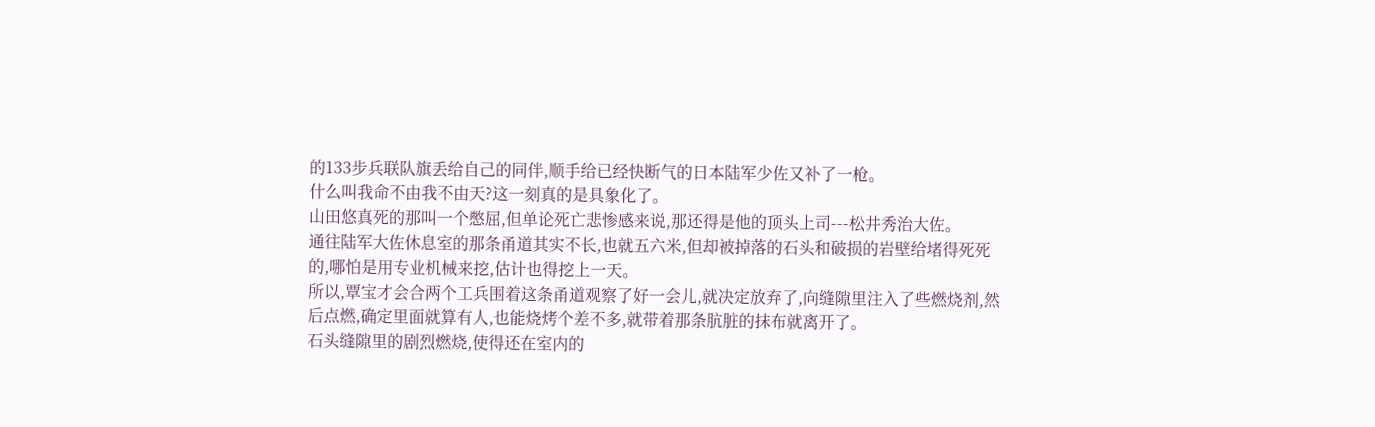的133步兵联队旗丢给自己的同伴,顺手给已经快断气的日本陆军少佐又补了一枪。
什么叫我命不由我不由天?这一刻真的是具象化了。
山田悠真死的那叫一个憋屈,但单论死亡悲惨感来说,那还得是他的顶头上司---松井秀治大佐。
通往陆军大佐休息室的那条甬道其实不长,也就五六米,但却被掉落的石头和破损的岩壁给堵得死死的,哪怕是用专业机械来挖,估计也得挖上一天。
所以,覃宝才会合两个工兵围着这条甬道观察了好一会儿,就决定放弃了,向缝隙里注入了些燃烧剂,然后点燃,确定里面就算有人,也能烧烤个差不多,就带着那条肮脏的抹布就离开了。
石头缝隙里的剧烈燃烧,使得还在室内的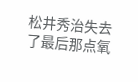松井秀治失去了最后那点氧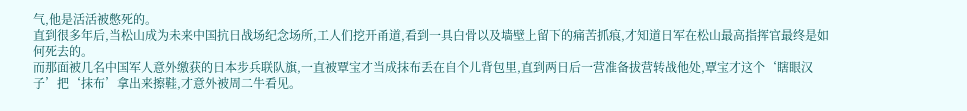气,他是活活被憋死的。
直到很多年后,当松山成为未来中国抗日战场纪念场所,工人们挖开甬道,看到一具白骨以及墙壁上留下的痛苦抓痕,才知道日军在松山最高指挥官最终是如何死去的。
而那面被几名中国军人意外缴获的日本步兵联队旗,一直被覃宝才当成抹布丢在自个儿背包里,直到两日后一营准备拔营转战他处,覃宝才这个‘瞎眼汉子’把‘抹布’拿出来擦鞋,才意外被周二牛看见。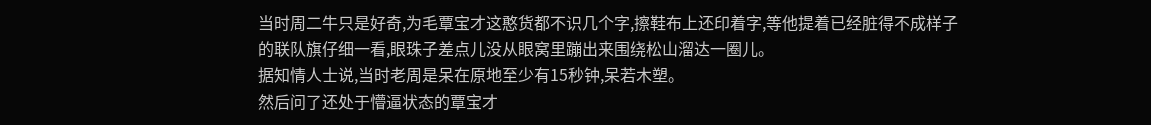当时周二牛只是好奇,为毛覃宝才这憨货都不识几个字,擦鞋布上还印着字,等他提着已经脏得不成样子的联队旗仔细一看,眼珠子差点儿没从眼窝里蹦出来围绕松山溜达一圈儿。
据知情人士说,当时老周是呆在原地至少有15秒钟,呆若木塑。
然后问了还处于懵逼状态的覃宝才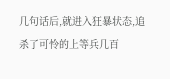几句话后,就进入狂暴状态,追杀了可怜的上等兵几百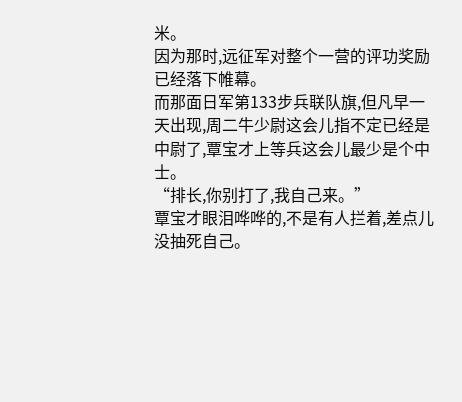米。
因为那时,远征军对整个一营的评功奖励已经落下帷幕。
而那面日军第133步兵联队旗,但凡早一天出现,周二牛少尉这会儿指不定已经是中尉了,覃宝才上等兵这会儿最少是个中士。
“排长,你别打了,我自己来。”
覃宝才眼泪哗哗的,不是有人拦着,差点儿没抽死自己。